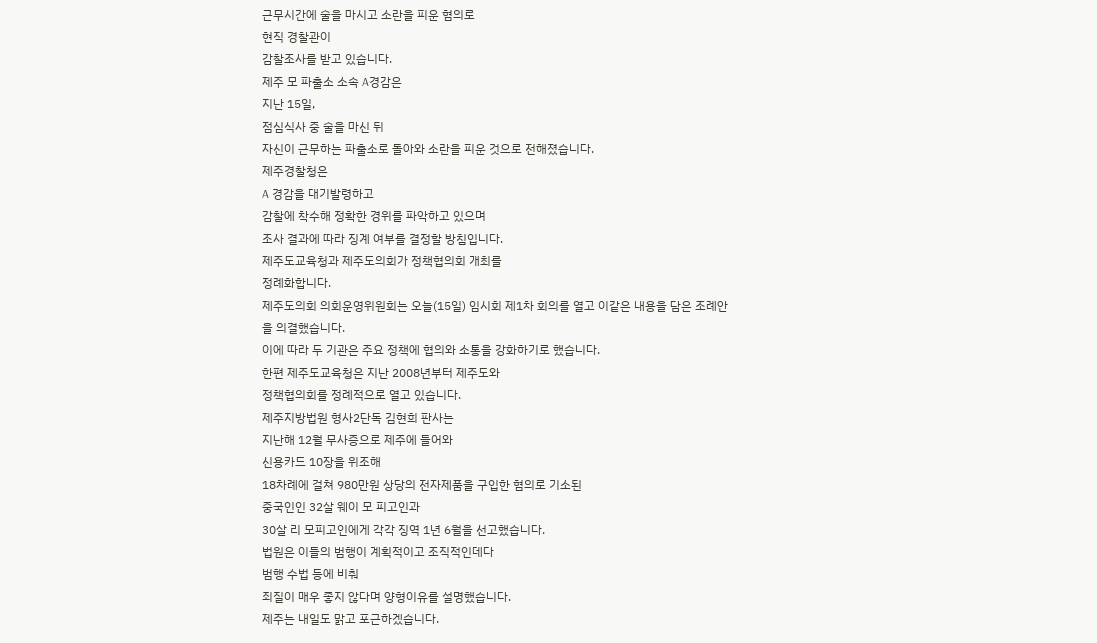근무시간에 술을 마시고 소란을 피운 혐의로
현직 경찰관이
감찰조사를 받고 있습니다.
제주 모 파출소 소속 A경감은
지난 15일,
점심식사 중 술을 마신 뒤
자신이 근무하는 파출소로 돌아와 소란을 피운 것으로 전해졌습니다.
제주경찰청은
A 경감을 대기발령하고
감찰에 착수해 정확한 경위를 파악하고 있으며
조사 결과에 따라 징계 여부를 결정할 방침입니다.
제주도교육청과 제주도의회가 정책협의회 개최를
정례화합니다.
제주도의회 의회운영위원회는 오늘(15일) 임시회 제1차 회의를 열고 이같은 내용을 담은 조례안을 의결했습니다.
이에 따라 두 기관은 주요 정책에 협의와 소통을 강화하기로 했습니다.
한편 제주도교육청은 지난 2008년부터 제주도와
정책협의회를 정례적으로 열고 있습니다.
제주지방법원 형사2단독 김현희 판사는
지난해 12월 무사증으로 제주에 들어와
신용카드 10장을 위조해
18차례에 걸쳐 980만원 상당의 전자제품을 구입한 혐의로 기소된
중국인인 32살 웨이 모 피고인과
30살 리 모피고인에게 각각 징역 1년 6월을 선고했습니다.
법원은 이들의 범행이 계획적이고 조직적인데다
범행 수법 등에 비춰
죄질이 매우 좋지 않다며 양형이유를 설명했습니다.
제주는 내일도 맑고 포근하겠습니다.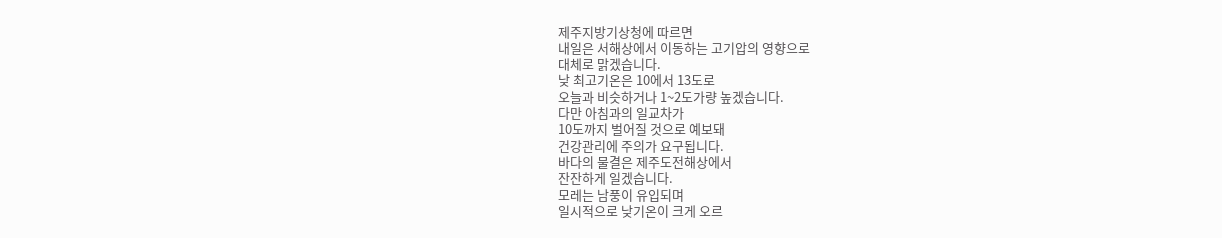제주지방기상청에 따르면
내일은 서해상에서 이동하는 고기압의 영향으로
대체로 맑겠습니다.
낮 최고기온은 10에서 13도로
오늘과 비슷하거나 1~2도가량 높겠습니다.
다만 아침과의 일교차가
10도까지 벌어질 것으로 예보돼
건강관리에 주의가 요구됩니다.
바다의 물결은 제주도전해상에서
잔잔하게 일겠습니다.
모레는 남풍이 유입되며
일시적으로 낮기온이 크게 오르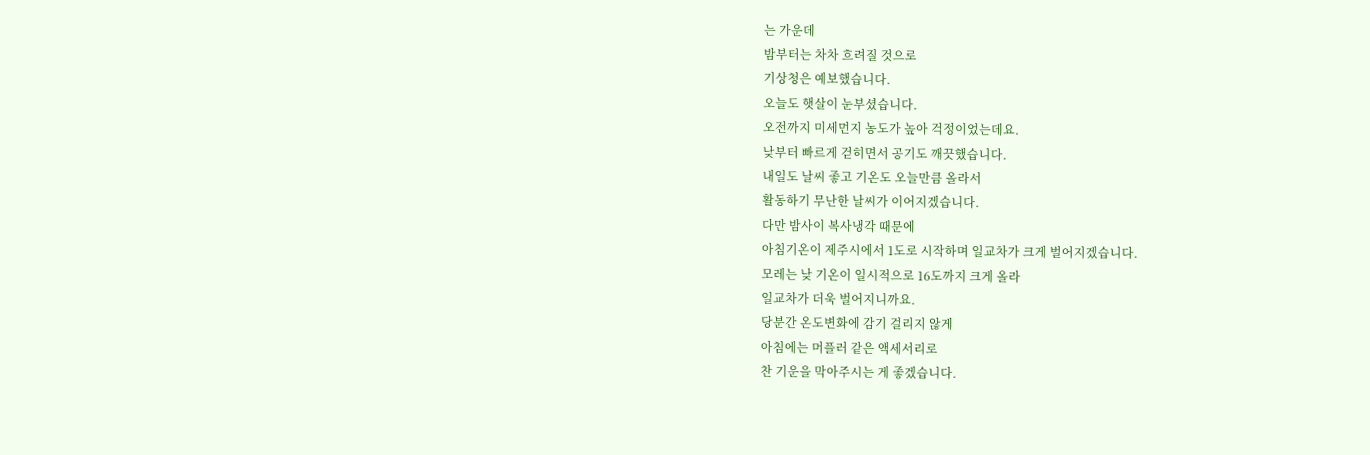는 가운데
밤부터는 차차 흐려질 것으로
기상청은 예보했습니다.
오늘도 햇살이 눈부셨습니다.
오전까지 미세먼지 농도가 높아 걱정이었는데요.
낮부터 빠르게 걷히면서 공기도 깨끗했습니다.
내일도 날씨 좋고 기온도 오늘만큼 올라서
활동하기 무난한 날씨가 이어지겠습니다.
다만 밤사이 복사냉각 때문에
아침기온이 제주시에서 1도로 시작하며 일교차가 크게 벌어지겠습니다.
모레는 낮 기온이 일시적으로 16도까지 크게 올라
일교차가 더욱 벌어지니까요.
당분간 온도변화에 감기 걸리지 않게
아침에는 머플러 같은 액세서리로
찬 기운을 막아주시는 게 좋겠습니다.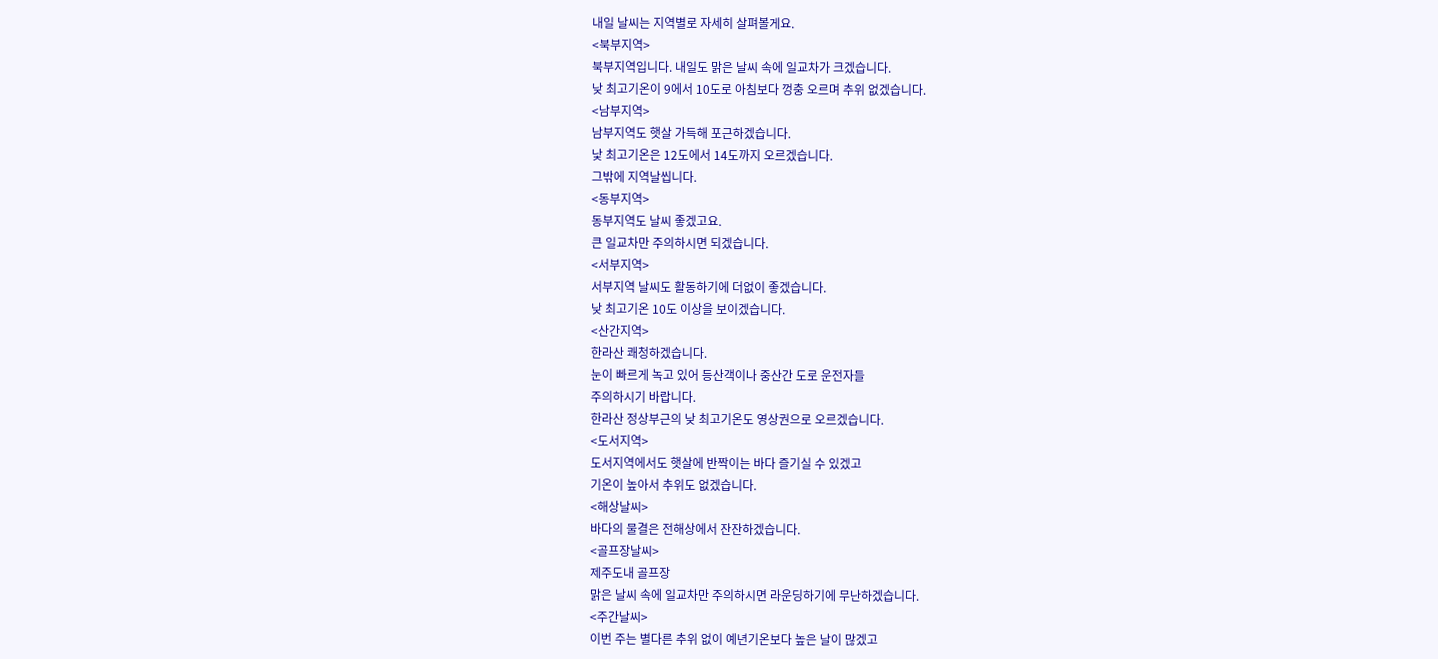내일 날씨는 지역별로 자세히 살펴볼게요.
<북부지역>
북부지역입니다. 내일도 맑은 날씨 속에 일교차가 크겠습니다.
낮 최고기온이 9에서 10도로 아침보다 껑충 오르며 추위 없겠습니다.
<남부지역>
남부지역도 햇살 가득해 포근하겠습니다.
낯 최고기온은 12도에서 14도까지 오르겠습니다.
그밖에 지역날씹니다.
<동부지역>
동부지역도 날씨 좋겠고요.
큰 일교차만 주의하시면 되겠습니다.
<서부지역>
서부지역 날씨도 활동하기에 더없이 좋겠습니다.
낮 최고기온 10도 이상을 보이겠습니다.
<산간지역>
한라산 쾌청하겠습니다.
눈이 빠르게 녹고 있어 등산객이나 중산간 도로 운전자들
주의하시기 바랍니다.
한라산 정상부근의 낮 최고기온도 영상권으로 오르겠습니다.
<도서지역>
도서지역에서도 햇살에 반짝이는 바다 즐기실 수 있겠고
기온이 높아서 추위도 없겠습니다.
<해상날씨>
바다의 물결은 전해상에서 잔잔하겠습니다.
<골프장날씨>
제주도내 골프장
맑은 날씨 속에 일교차만 주의하시면 라운딩하기에 무난하겠습니다.
<주간날씨>
이번 주는 별다른 추위 없이 예년기온보다 높은 날이 많겠고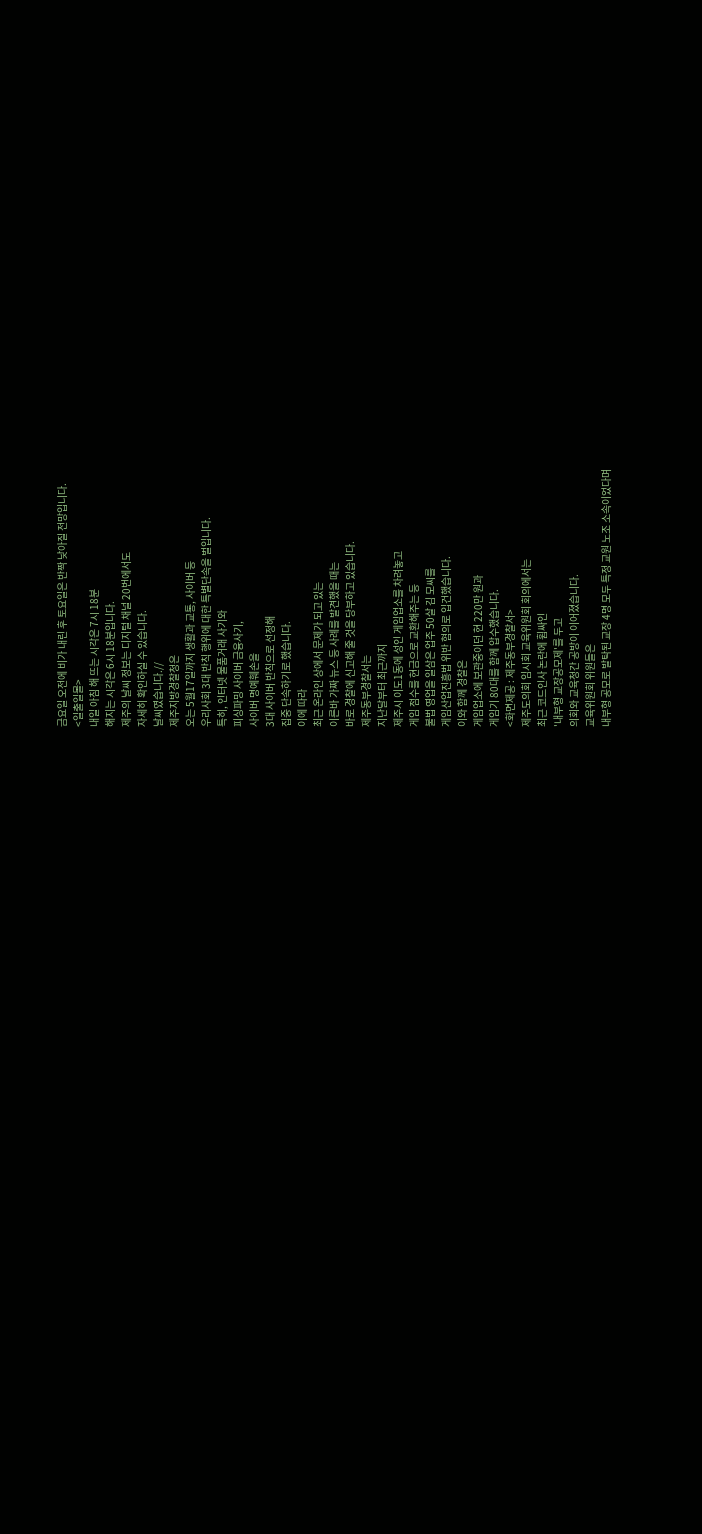금요일 오전에 비가 내린 후 토요일은 반짝 낮아질 전망입니다.
<일출일몰>
내일 아침 해 뜨는 시각은 7시 18분
해지는 시각은 6시 18분입니다.
제주의 날씨 정보는 디지털 채널 20번에서도
자세히 확인하실 수 있습니다.
날씨였습니다.//
제주지방경찰청은
오는 5월17일까지 생활과 교통, 사이버 등
우리사회 3대 반칙 행위에 대한 특별단속을 벌입니다.
특히, 인터넷 물품거래 사기와
피싱파밍 사이버 금융사기,
사이버 명예훼손을
3대 사이버 반칙으로 선정해
집중 단속하기로 했습니다.
이에 따라
최근 온라인 상에서 문제가 되고 있는
이른바 가짜 뉴스 등 사례를 발견했을 때는
바로 경찰에 신고해 줄 것을 당부하고 있습니다.
제주동부경찰서는
지난달부터 최근까지
제주시 이도1동에 성인 게임업소를 차려놓고
게임 점수를 현금으로 교환해주는 등
불법 영업을 일삼은 업주 50살 김 모씨를
게임산업진흥법 위반 혐의로 입건했습니다.
이와 함께 경찰은
게임업소에 보관중이던 현 220만 원과
게임기 80대를 함께 압수했습니다.
<화면제공 : 제주동부경찰서>
제주도의회 임시회 교육위원회 회의에서는
최근 코드인사 논란에 휩싸인
'내부형 교장공모제'를 두고
의회와 교육청간 공방이 이어졌습니다.
교육위원회 위원들은
내부형 공모로 발탁된 교장 4명 모두 특정 교원 노조 소속이었다며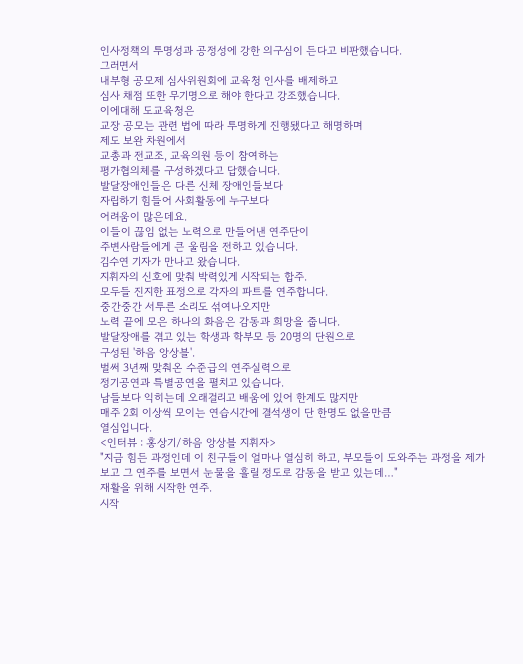인사정책의 투명성과 공정성에 강한 의구심이 든다고 비판했습니다.
그러면서
내부형 공모제 심사위원회에 교육청 인사를 배제하고
심사 채점 또한 무기명으로 해야 한다고 강조했습니다.
이에대해 도교육청은
교장 공모는 관련 법에 따라 투명하게 진행됐다고 해명하며
제도 보완 차원에서
교총과 전교조, 교육의원 등이 참여하는
평가협의체를 구성하겠다고 답했습니다.
발달장애인들은 다른 신체 장애인들보다
자립하기 힘들어 사회활동에 누구보다
어려움이 많은데요.
이들이 끊임 없는 노력으로 만들어낸 연주단이
주변사람들에게 큰 울림을 전하고 있습니다.
김수연 기자가 만나고 왔습니다.
지휘자의 신호에 맞춰 박력있게 시작되는 합주.
모두들 진지한 표정으로 각자의 파트를 연주합니다.
중간중간 서투른 소리도 섞여나오지만
노력 끝에 모은 하나의 화음은 감동과 희망을 줍니다.
발달장애를 겪고 있는 학생과 학부모 등 20명의 단원으로
구성된 '하음 앙상블'.
벌써 3년째 맞춰온 수준급의 연주실력으로
정기공연과 특별공연을 펼치고 있습니다.
남들보다 익히는데 오래걸리고 배움에 있어 한계도 많지만
매주 2회 이상씩 모이는 연습시간에 결석생이 단 한명도 없을만큼
열심입니다.
<인터뷰 : 홍상기/하음 앙상블 지휘자>
"지금 힘든 과정인데 이 친구들이 얼마나 열심히 하고, 부모들이 도와주는 과정을 제가 보고 그 연주를 보면서 눈물을 흘릴 정도로 감동을 받고 있는데…"
재활을 위해 시작한 연주.
시작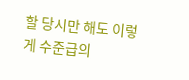할 당시만 해도 이렇게 수준급의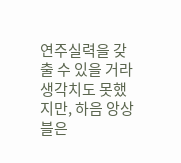연주실력을 갖출 수 있을 거라 생각치도 못했지만, 하음 앙상블은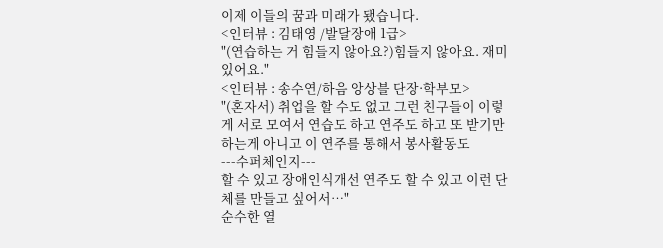이제 이들의 꿈과 미래가 됐습니다.
<인터뷰 : 김태영 /발달장애 1급>
"(연습하는 거 힘들지 않아요?)힘들지 않아요. 재미있어요."
<인터뷰 : 송수연/하음 앙상블 단장·학부모>
"(혼자서) 취업을 할 수도 없고 그런 친구들이 이렇게 서로 모여서 연습도 하고 연주도 하고 또 받기만 하는게 아니고 이 연주를 통해서 봉사활동도
---수퍼체인지---
할 수 있고 장애인식개선 연주도 할 수 있고 이런 단체를 만들고 싶어서…"
순수한 열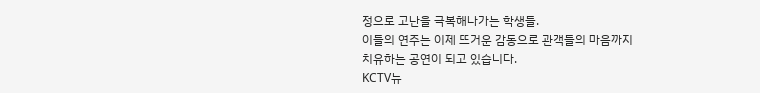정으로 고난을 극복해나가는 학생들.
이들의 연주는 이제 뜨거운 감동으로 관객들의 마음까지
치유하는 공연이 되고 있습니다.
KCTV뉴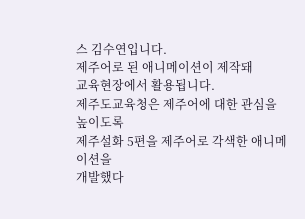스 김수연입니다.
제주어로 된 애니메이션이 제작돼
교육현장에서 활용됩니다.
제주도교육청은 제주어에 대한 관심을 높이도록
제주설화 5편을 제주어로 각색한 애니메이션을
개발했다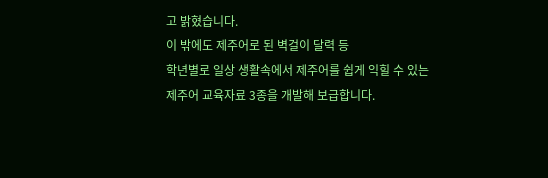고 밝혔습니다.
이 밖에도 제주어로 된 벽걸이 달력 등
학년별로 일상 생활속에서 제주어를 쉽게 익힐 수 있는
제주어 교육자료 3종을 개발해 보급합니다.